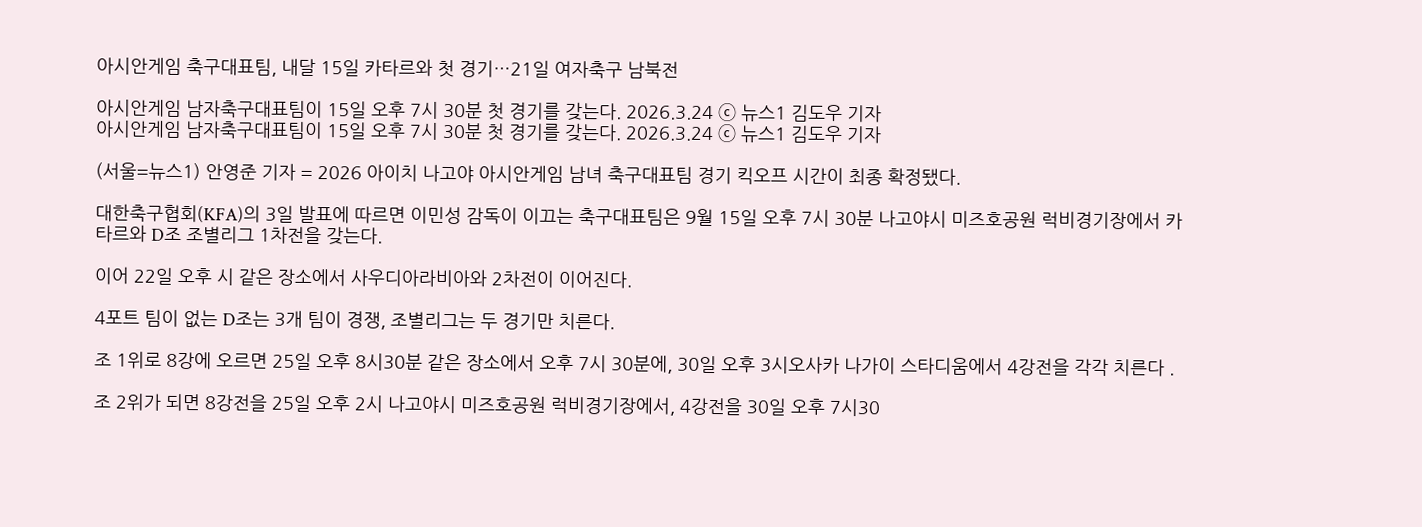아시안게임 축구대표팀, 내달 15일 카타르와 첫 경기…21일 여자축구 남북전

아시안게임 남자축구대표팀이 15일 오후 7시 30분 첫 경기를 갖는다. 2026.3.24 ⓒ 뉴스1 김도우 기자
아시안게임 남자축구대표팀이 15일 오후 7시 30분 첫 경기를 갖는다. 2026.3.24 ⓒ 뉴스1 김도우 기자

(서울=뉴스1) 안영준 기자 = 2026 아이치 나고야 아시안게임 남녀 축구대표팀 경기 킥오프 시간이 최종 확정됐다.

대한축구협회(KFA)의 3일 발표에 따르면 이민성 감독이 이끄는 축구대표팀은 9월 15일 오후 7시 30분 나고야시 미즈호공원 럭비경기장에서 카타르와 D조 조별리그 1차전을 갖는다.

이어 22일 오후 시 같은 장소에서 사우디아라비아와 2차전이 이어진다.

4포트 팀이 없는 D조는 3개 팀이 경쟁, 조별리그는 두 경기만 치른다.

조 1위로 8강에 오르면 25일 오후 8시30분 같은 장소에서 오후 7시 30분에, 30일 오후 3시오사카 나가이 스타디움에서 4강전을 각각 치른다 .

조 2위가 되면 8강전을 25일 오후 2시 나고야시 미즈호공원 럭비경기장에서, 4강전을 30일 오후 7시30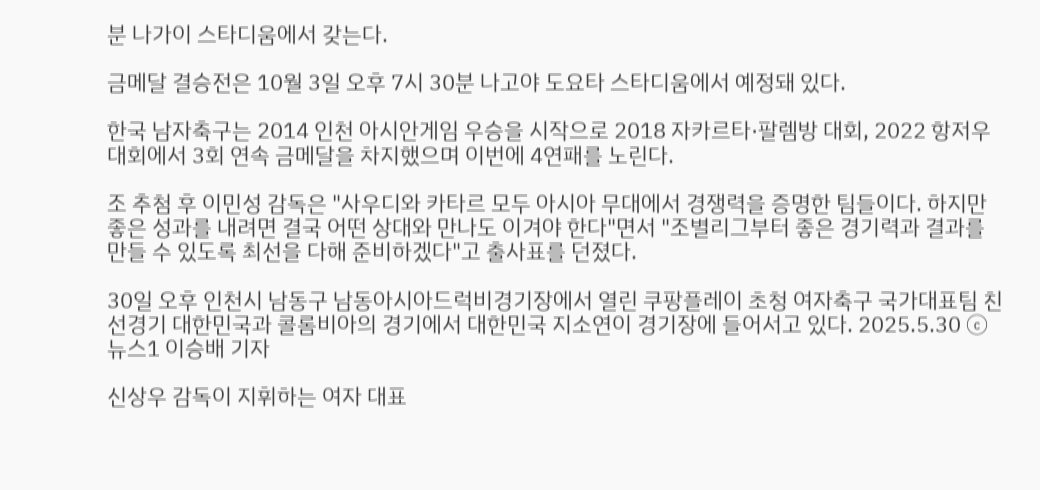분 나가이 스타디움에서 갖는다.

금메달 결승전은 10월 3일 오후 7시 30분 나고야 도요타 스타디움에서 예정돼 있다.

한국 남자축구는 2014 인천 아시안게임 우승을 시작으로 2018 자카르타·팔렘방 대회, 2022 항저우 대회에서 3회 연속 금메달을 차지했으며 이번에 4연패를 노린다.

조 추첨 후 이민성 감독은 "사우디와 카타르 모두 아시아 무대에서 경쟁력을 증명한 팀들이다. 하지만 좋은 성과를 내려면 결국 어떤 상대와 만나도 이겨야 한다"면서 "조별리그부터 좋은 경기력과 결과를 만들 수 있도록 최선을 다해 준비하겠다"고 출사표를 던졌다.

30일 오후 인천시 남동구 남동아시아드럭비경기장에서 열린 쿠팡플레이 초청 여자축구 국가대표팀 친선경기 대한민국과 콜롬비아의 경기에서 대한민국 지소연이 경기장에 들어서고 있다. 2025.5.30 ⓒ 뉴스1 이승배 기자

신상우 감독이 지휘하는 여자 대표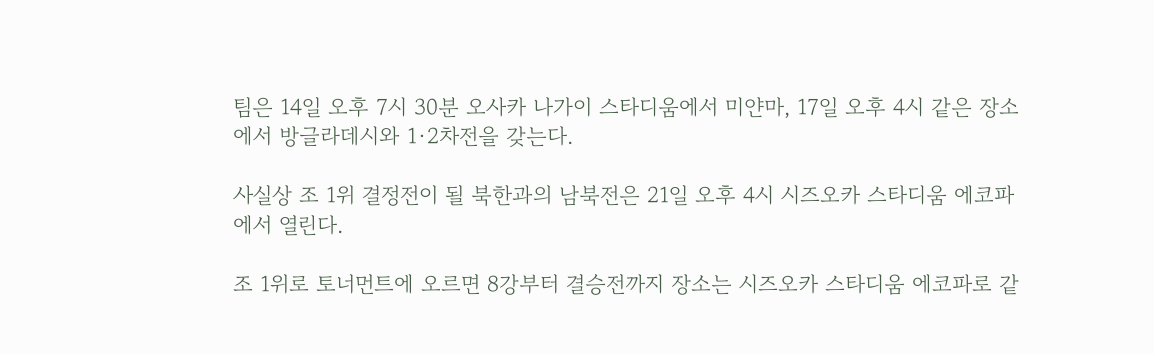팀은 14일 오후 7시 30분 오사카 나가이 스타디움에서 미얀마, 17일 오후 4시 같은 장소에서 방글라데시와 1·2차전을 갖는다.

사실상 조 1위 결정전이 될 북한과의 남북전은 21일 오후 4시 시즈오카 스타디움 에코파에서 열린다.

조 1위로 토너먼트에 오르면 8강부터 결승전까지 장소는 시즈오카 스타디움 에코파로 같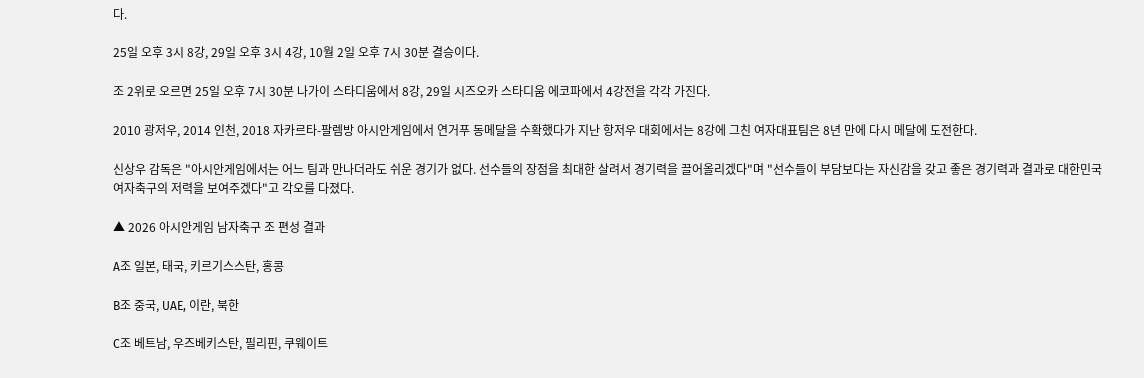다.

25일 오후 3시 8강, 29일 오후 3시 4강, 10월 2일 오후 7시 30분 결승이다.

조 2위로 오르면 25일 오후 7시 30분 나가이 스타디움에서 8강, 29일 시즈오카 스타디움 에코파에서 4강전을 각각 가진다.

2010 광저우, 2014 인천, 2018 자카르타-팔렘방 아시안게임에서 연거푸 동메달을 수확했다가 지난 항저우 대회에서는 8강에 그친 여자대표팀은 8년 만에 다시 메달에 도전한다.

신상우 감독은 "아시안게임에서는 어느 팀과 만나더라도 쉬운 경기가 없다. 선수들의 장점을 최대한 살려서 경기력을 끌어올리겠다"며 "선수들이 부담보다는 자신감을 갖고 좋은 경기력과 결과로 대한민국 여자축구의 저력을 보여주겠다"고 각오를 다졌다.

▲ 2026 아시안게임 남자축구 조 편성 결과

A조 일본, 태국, 키르기스스탄, 홍콩

B조 중국, UAE, 이란, 북한

C조 베트남, 우즈베키스탄, 필리핀, 쿠웨이트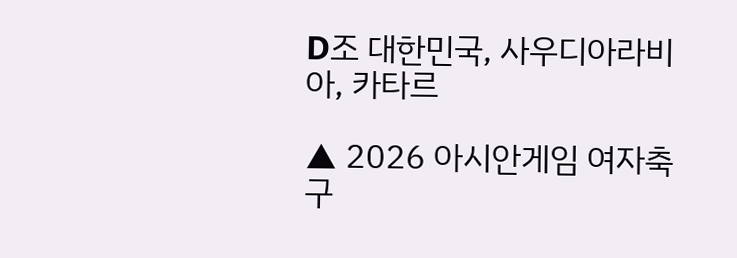D조 대한민국, 사우디아라비아, 카타르

▲ 2026 아시안게임 여자축구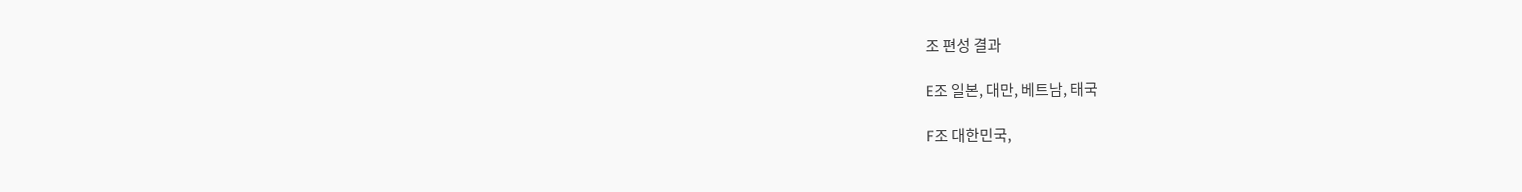조 편성 결과

E조 일본, 대만, 베트남, 태국

F조 대한민국,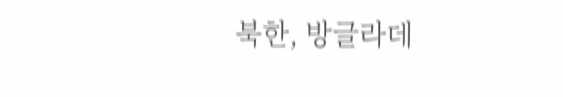북한, 방글라데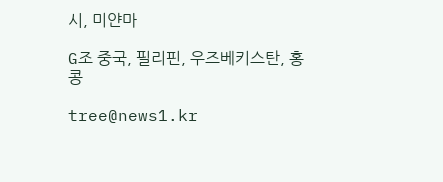시, 미얀마

G조 중국, 필리핀, 우즈베키스탄, 홍콩

tree@news1.kr